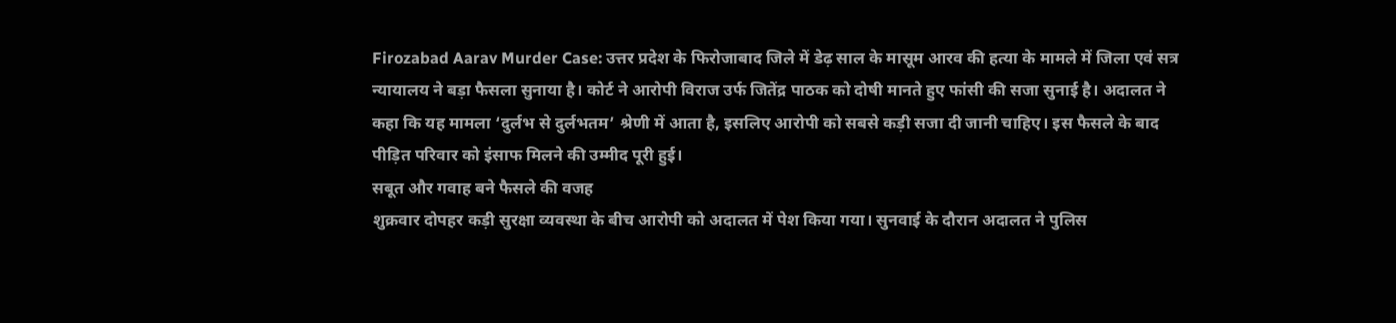Firozabad Aarav Murder Case: उत्तर प्रदेश के फिरोजाबाद जिले में डेढ़ साल के मासूम आरव की हत्या के मामले में जिला एवं सत्र न्यायालय ने बड़ा फैसला सुनाया है। कोर्ट ने आरोपी विराज उर्फ जितेंद्र पाठक को दोषी मानते हुए फांसी की सजा सुनाई है। अदालत ने कहा कि यह मामला ‘दुर्लभ से दुर्लभतम’ श्रेणी में आता है, इसलिए आरोपी को सबसे कड़ी सजा दी जानी चाहिए। इस फैसले के बाद पीड़ित परिवार को इंसाफ मिलने की उम्मीद पूरी हुई।
सबूत और गवाह बने फैसले की वजह
शुक्रवार दोपहर कड़ी सुरक्षा व्यवस्था के बीच आरोपी को अदालत में पेश किया गया। सुनवाई के दौरान अदालत ने पुलिस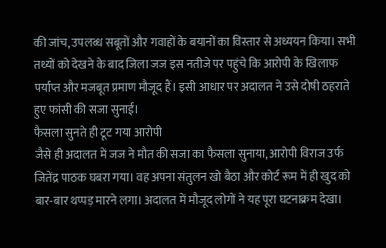की जांच, उपलब्ध सबूतों और गवाहों के बयानों का विस्तार से अध्ययन किया। सभी तथ्यों को देखने के बाद जिला जज इस नतीजे पर पहुंचे कि आरोपी के खिलाफ पर्याप्त और मजबूत प्रमाण मौजूद हैं। इसी आधार पर अदालत ने उसे दोषी ठहराते हुए फांसी की सजा सुनाई।
फैसला सुनते ही टूट गया आरोपी
जैसे ही अदालत में जज ने मौत की सजा का फैसला सुनाया, आरोपी विराज उर्फ जितेंद्र पाठक घबरा गया। वह अपना संतुलन खो बैठा और कोर्ट रूम में ही खुद को बार-बार थप्पड़ मारने लगा। अदालत में मौजूद लोगों ने यह पूरा घटनाक्रम देखा।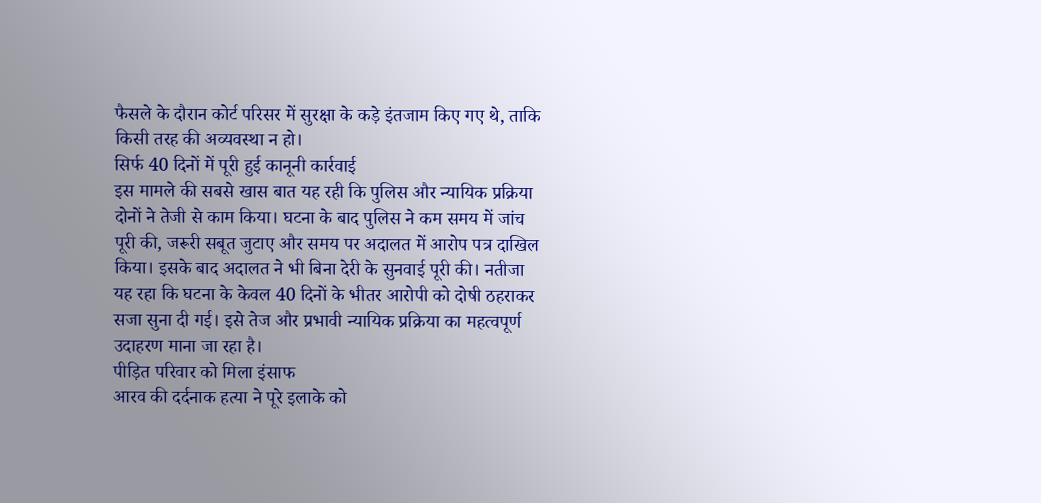फैसले के दौरान कोर्ट परिसर में सुरक्षा के कड़े इंतजाम किए गए थे, ताकि किसी तरह की अव्यवस्था न हो।
सिर्फ 40 दिनों में पूरी हुई कानूनी कार्रवाई
इस मामले की सबसे खास बात यह रही कि पुलिस और न्यायिक प्रक्रिया दोनों ने तेजी से काम किया। घटना के बाद पुलिस ने कम समय में जांच पूरी की, जरूरी सबूत जुटाए और समय पर अदालत में आरोप पत्र दाखिल किया। इसके बाद अदालत ने भी बिना देरी के सुनवाई पूरी की। नतीजा यह रहा कि घटना के केवल 40 दिनों के भीतर आरोपी को दोषी ठहराकर सजा सुना दी गई। इसे तेज और प्रभावी न्यायिक प्रक्रिया का महत्वपूर्ण उदाहरण माना जा रहा है।
पीड़ित परिवार को मिला इंसाफ
आरव की दर्दनाक हत्या ने पूरे इलाके को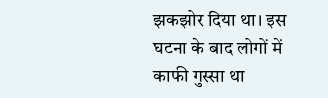झकझोर दिया था। इस घटना के बाद लोगों में काफी गुस्सा था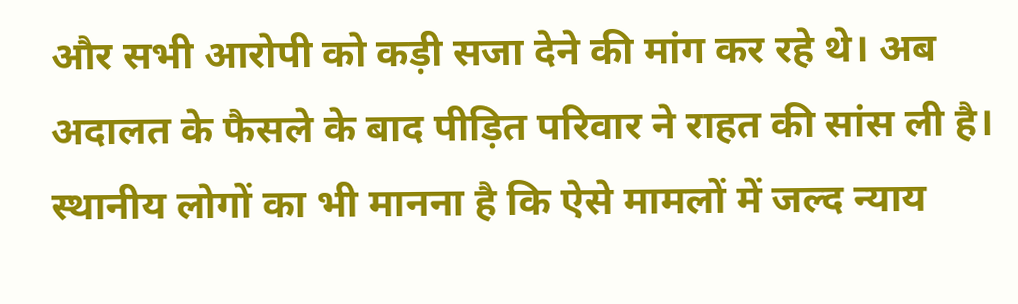और सभी आरोपी को कड़ी सजा देने की मांग कर रहे थे। अब अदालत के फैसले के बाद पीड़ित परिवार ने राहत की सांस ली है। स्थानीय लोगों का भी मानना है कि ऐसे मामलों में जल्द न्याय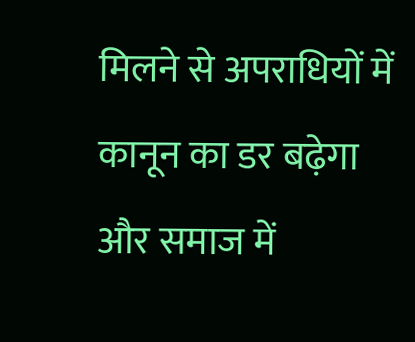मिलने से अपराधियों में कानून का डर बढ़ेगा और समाज में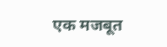एक मजबूत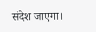संदेश जाएगा।